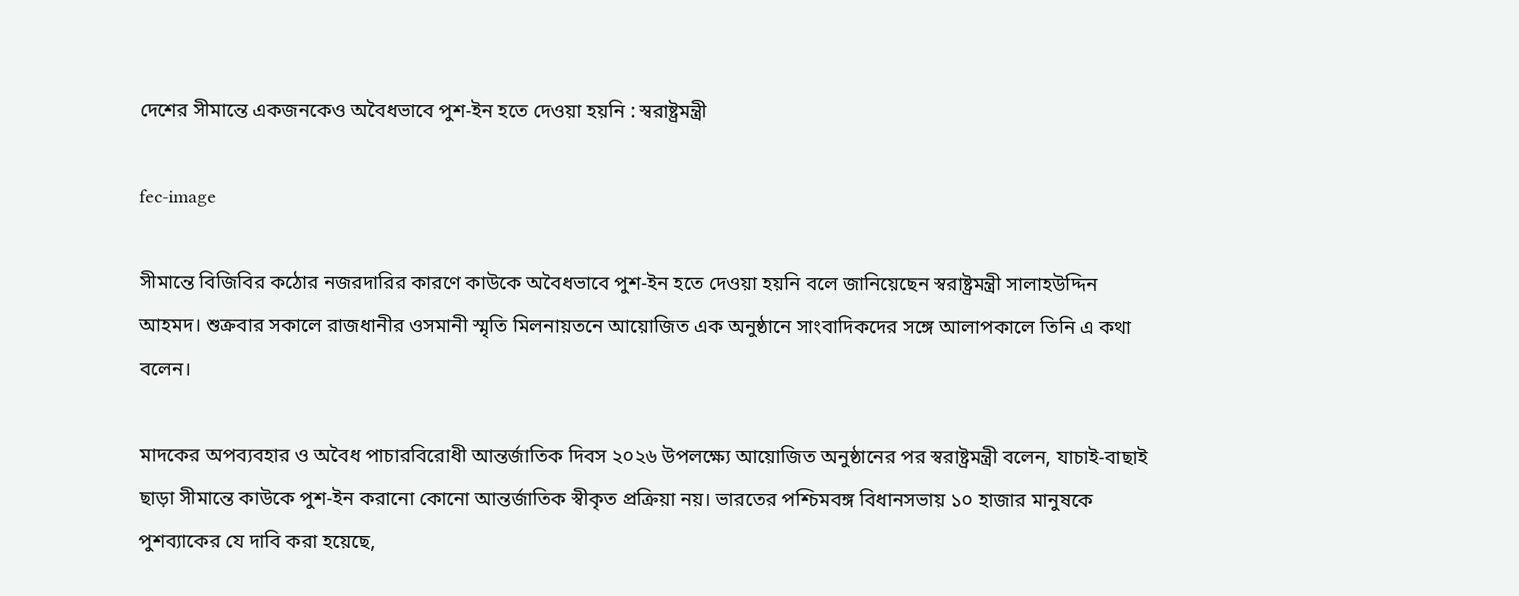দেশের সীমান্তে একজনকেও অবৈধভাবে পুশ-ইন হতে দেওয়া হয়নি : স্বরাষ্ট্রমন্ত্রী

fec-image

সীমান্তে বিজিবির কঠোর নজরদারির কারণে কাউকে অবৈধভাবে পুশ-ইন হতে দেওয়া হয়নি বলে জানিয়েছেন স্বরাষ্ট্রমন্ত্রী সালাহউদ্দিন আহমদ। শুক্রবার সকালে রাজধানীর ওসমানী স্মৃতি মিলনায়তনে আয়োজিত এক অনুষ্ঠানে সাংবাদিকদের সঙ্গে আলাপকালে তিনি এ কথা বলেন।

মাদকের অপব্যবহার ও অবৈধ পাচারবিরোধী আন্তর্জাতিক দিবস ২০২৬ উপলক্ষ্যে আয়োজিত অনুষ্ঠানের পর স্বরাষ্ট্রমন্ত্রী বলেন, যাচাই-বাছাই ছাড়া সীমান্তে কাউকে পুশ-ইন করানো কোনো আন্তর্জাতিক স্বীকৃত প্রক্রিয়া নয়। ভারতের পশ্চিমবঙ্গ বিধানসভায় ১০ হাজার মানুষকে পুশব্যাকের যে দাবি করা হয়েছে,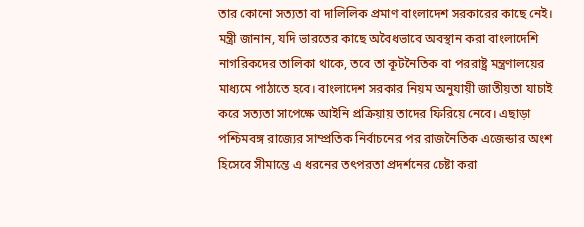তার কোনো সত্যতা বা দালিলিক প্রমাণ বাংলাদেশ সরকারের কাছে নেই। মন্ত্রী জানান, যদি ভারতের কাছে অবৈধভাবে অবস্থান করা বাংলাদেশি নাগরিকদের তালিকা থাকে, তবে তা কূটনৈতিক বা পররাষ্ট্র মন্ত্রণালয়ের মাধ্যমে পাঠাতে হবে। বাংলাদেশ সরকার নিয়ম অনুযায়ী জাতীয়তা যাচাই করে সত্যতা সাপেক্ষে আইনি প্রক্রিয়ায় তাদের ফিরিয়ে নেবে। এছাড়া পশ্চিমবঙ্গ রাজ্যের সাম্প্রতিক নির্বাচনের পর রাজনৈতিক এজেন্ডার অংশ হিসেবে সীমান্তে এ ধরনের তৎপরতা প্রদর্শনের চেষ্টা করা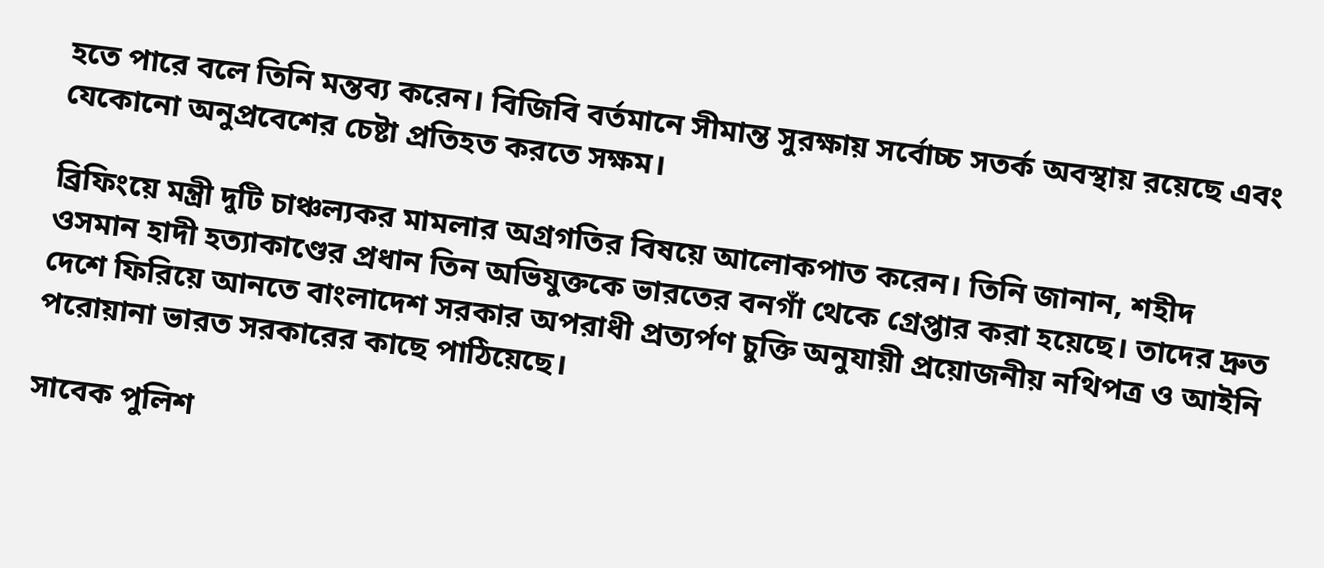হতে পারে বলে তিনি মন্তব্য করেন। বিজিবি বর্তমানে সীমান্ত সুরক্ষায় সর্বোচ্চ সতর্ক অবস্থায় রয়েছে এবং যেকোনো অনুপ্রবেশের চেষ্টা প্রতিহত করতে সক্ষম।

ব্রিফিংয়ে মন্ত্রী দুটি চাঞ্চল্যকর মামলার অগ্রগতির বিষয়ে আলোকপাত করেন। তিনি জানান, শহীদ ওসমান হাদী হত্যাকাণ্ডের প্রধান তিন অভিযুক্তকে ভারতের বনগাঁ থেকে গ্রেপ্তার করা হয়েছে। তাদের দ্রুত দেশে ফিরিয়ে আনতে বাংলাদেশ সরকার অপরাধী প্রত্যর্পণ চুক্তি অনুযায়ী প্রয়োজনীয় নথিপত্র ও আইনি পরোয়ানা ভারত সরকারের কাছে পাঠিয়েছে।

সাবেক পুলিশ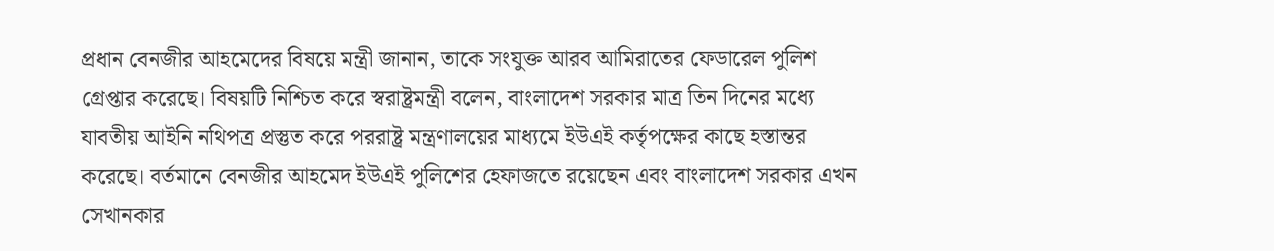প্রধান বেনজীর আহমেদের বিষয়ে মন্ত্রী জানান, তাকে সংযুক্ত আরব আমিরাতের ফেডারেল পুলিশ গ্রেপ্তার করেছে। বিষয়টি নিশ্চিত করে স্বরাষ্ট্রমন্ত্রী বলেন, বাংলাদেশ সরকার মাত্র তিন দিনের মধ্যে যাবতীয় আইনি নথিপত্র প্রস্তুত করে পররাষ্ট্র মন্ত্রণালয়ের মাধ্যমে ইউএই কর্তৃপক্ষের কাছে হস্তান্তর করেছে। বর্তমানে বেনজীর আহমেদ ইউএই পুলিশের হেফাজতে রয়েছেন এবং বাংলাদেশ সরকার এখন সেখানকার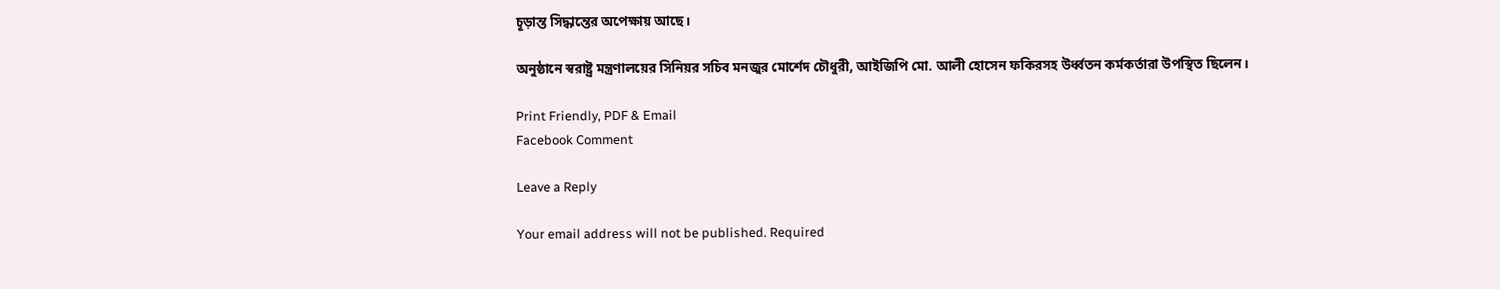চূড়ান্ত সিদ্ধান্তের অপেক্ষায় আছে।

অনুষ্ঠানে স্বরাষ্ট্র মন্ত্রণালয়ের সিনিয়র সচিব মনজুর মোর্শেদ চৌধুরী, আইজিপি মো. আলী হোসেন ফকিরসহ উর্ধ্বতন কর্মকর্তারা উপস্থিত ছিলেন।

Print Friendly, PDF & Email
Facebook Comment

Leave a Reply

Your email address will not be published. Required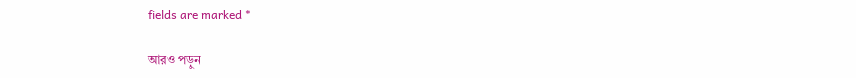fields are marked *

আরও পড়ুন